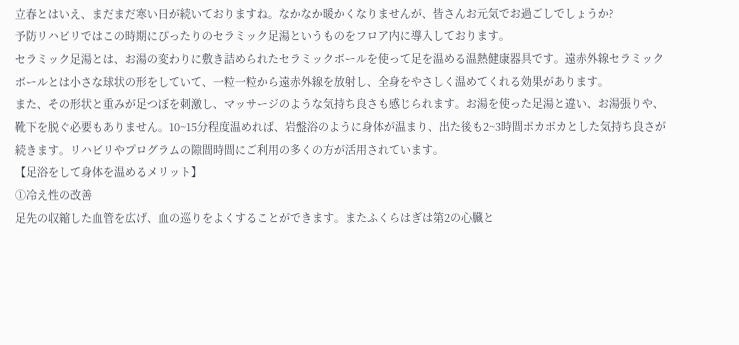立春とはいえ、まだまだ寒い日が続いておりますね。なかなか暖かくなりませんが、皆さんお元気でお過ごしでしょうか?
予防リハビリではこの時期にぴったりのセラミック足湯というものをフロア内に導入しております。
セラミック足湯とは、お湯の変わりに敷き詰められたセラミックボールを使って足を温める温熱健康器具です。遠赤外線セラミックボールとは小さな球状の形をしていて、一粒一粒から遠赤外線を放射し、全身をやさしく温めてくれる効果があります。
また、その形状と重みが足つぼを刺激し、マッサージのような気持ち良さも感じられます。お湯を使った足湯と違い、お湯張りや、靴下を脱ぐ必要もありません。10~15分程度温めれば、岩盤浴のように身体が温まり、出た後も2~3時間ポカポカとした気持ち良さが続きます。リハビリやプログラムの隙間時間にご利用の多くの方が活用されています。
【足浴をして身体を温めるメリット】
①冷え性の改善
足先の収縮した血管を広げ、血の巡りをよくすることができます。またふくらはぎは第2の心臓と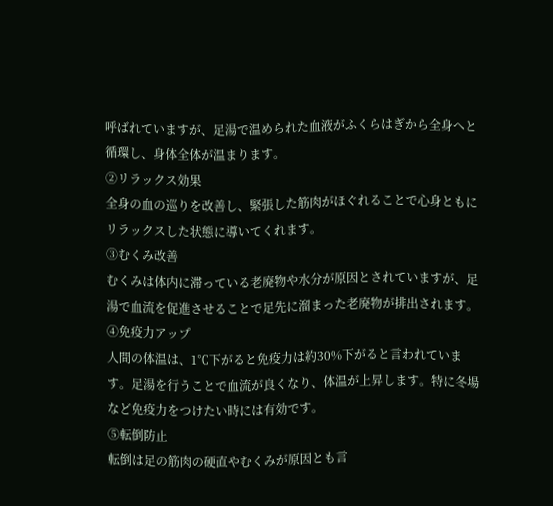呼ばれていますが、足湯で温められた血液がふくらはぎから全身へと循環し、身体全体が温まります。
②リラックス効果
全身の血の巡りを改善し、緊張した筋肉がほぐれることで心身ともにリラックスした状態に導いてくれます。
③むくみ改善
むくみは体内に滞っている老廃物や水分が原因とされていますが、足湯で血流を促進させることで足先に溜まった老廃物が排出されます。
④免疫力アップ
人間の体温は、1℃下がると免疫力は約30%下がると言われています。足湯を行うことで血流が良くなり、体温が上昇します。特に冬場など免疫力をつけたい時には有効です。
⑤転倒防止
転倒は足の筋肉の硬直やむくみが原因とも言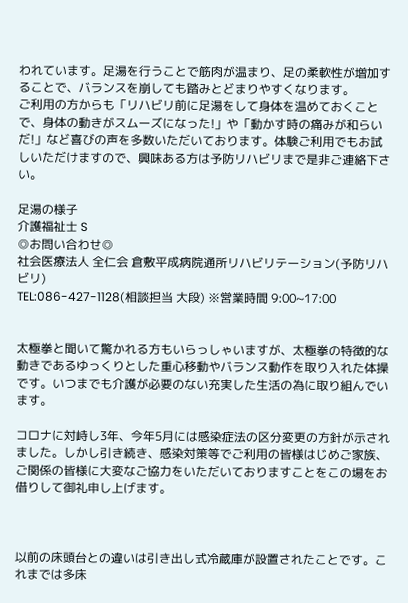われています。足湯を行うことで筋肉が温まり、足の柔軟性が増加することで、バランスを崩しても踏みとどまりやすくなります。
ご利用の方からも「リハビリ前に足湯をして身体を温めておくことで、身体の動きがスムーズになった!」や「動かす時の痛みが和らいだ!」など喜びの声を多数いただいております。体験ご利用でもお試しいただけますので、興味ある方は予防リハビリまで是非ご連絡下さい。

足湯の様子
介護福祉士 S
◎お問い合わせ◎
社会医療法人 全仁会 倉敷平成病院通所リハビリテーション(予防リハビリ)
TEL:086-427-1128(相談担当 大段) ※営業時間 9:00~17:00


太極拳と聞いて驚かれる方もいらっしゃいますが、太極拳の特徴的な動きであるゆっくりとした重心移動やバランス動作を取り入れた体操です。いつまでも介護が必要のない充実した生活の為に取り組んでいます。

コロナに対峙し3年、今年5月には感染症法の区分変更の方針が示されました。しかし引き続き、感染対策等でご利用の皆様はじめご家族、ご関係の皆様に大変なご協力をいただいておりますことをこの場をお借りして御礼申し上げます。



以前の床頭台との違いは引き出し式冷蔵庫が設置されたことです。これまでは多床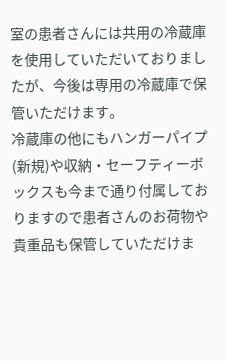室の患者さんには共用の冷蔵庫を使用していただいておりましたが、今後は専用の冷蔵庫で保管いただけます。
冷蔵庫の他にもハンガーパイプ(新規)や収納・セーフティーボックスも今まで通り付属しておりますので患者さんのお荷物や貴重品も保管していただけま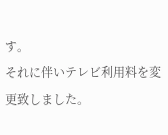す。
それに伴いテレビ利用料を変更致しました。